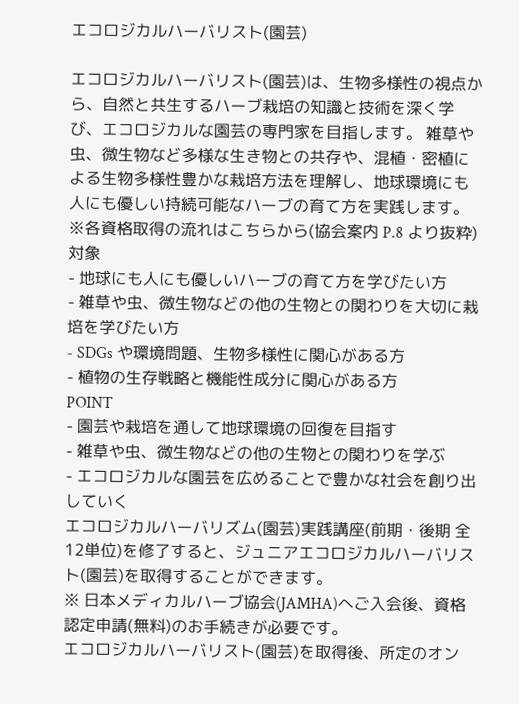エコロジカルハーバリスト(園芸)

エコロジカルハーバリスト(園芸)は、生物多様性の視点から、自然と共生するハーブ栽培の知識と技術を深く学び、エコロジカルな園芸の専門家を目指します。 雑草や虫、微生物など多様な生き物との共存や、混植・密植による生物多様性豊かな栽培方法を理解し、地球環境にも人にも優しい持続可能なハーブの育て方を実践します。
※各資格取得の流れはこちらから(協会案内 P.8 より抜粋)
対象
- 地球にも人にも優しいハーブの育て方を学びたい方
- 雑草や虫、微生物などの他の生物との関わりを大切に栽培を学びたい方
- SDGs や環境問題、生物多様性に関心がある方
- 植物の生存戦略と機能性成分に関心がある方
POINT
- 園芸や栽培を通して地球環境の回復を目指す
- 雑草や虫、微生物などの他の生物との関わりを学ぶ
- エコロジカルな園芸を広めることで豊かな社会を創り出していく
エコロジカルハーバリズム(園芸)実践講座(前期・後期 全12単位)を修了すると、ジュニアエコロジカルハーバリスト(園芸)を取得することができます。
※ 日本メディカルハーブ協会(JAMHA)へご入会後、資格認定申請(無料)のお手続きが必要です。
エコロジカルハーバリスト(園芸)を取得後、所定のオン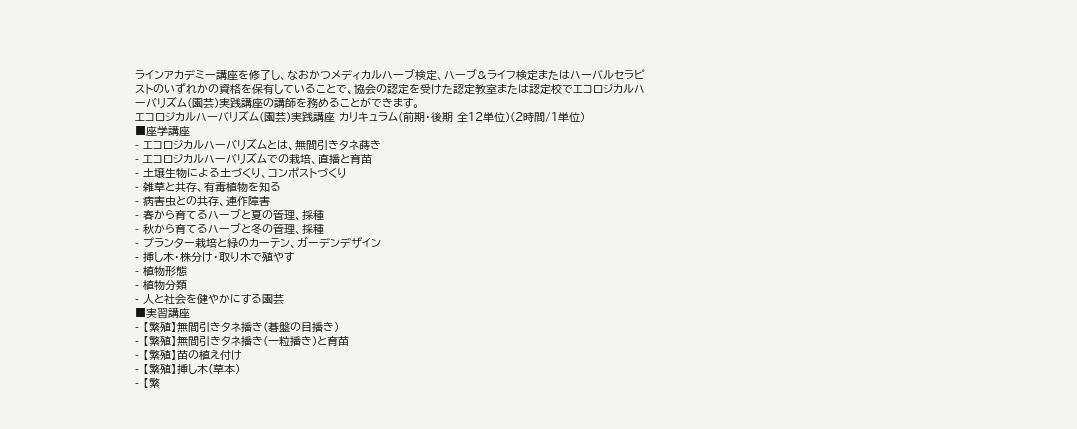ラインアカデミー講座を修了し、なおかつメディカルハーブ検定、ハーブ&ライフ検定またはハーバルセラピストのいずれかの資格を保有していることで、協会の認定を受けた認定教室または認定校でエコロジカルハーバリズム(園芸)実践講座の講師を務めることができます。
エコロジカルハーバリズム(園芸)実践講座 カリキュラム(前期・後期 全12単位)(2時間/1単位)
■座学講座
- エコロジカルハーバリズムとは、無間引きタネ蒔き
- エコロジカルハーバリズムでの栽培、直播と育苗
- 土壌生物による土づくり、コンポストづくり
- 雑草と共存、有毒植物を知る
- 病害虫との共存、連作障害
- 春から育てるハーブと夏の管理、採種
- 秋から育てるハーブと冬の管理、採種
- プランター栽培と緑のカーテン、ガーデンデザイン
- 挿し木・株分け・取り木で殖やす
- 植物形態
- 植物分類
- 人と社会を健やかにする園芸
■実習講座
- 【繁殖】無間引きタネ播き(碁盤の目播き)
- 【繁殖】無間引きタネ播き(一粒播き)と育苗
- 【繁殖】苗の植え付け
- 【繁殖】挿し木(草本)
- 【繁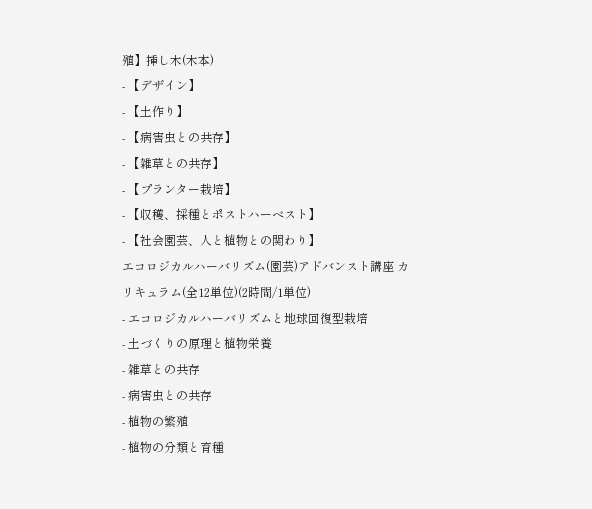殖】挿し木(木本)
- 【デザイン】
- 【土作り】
- 【病害虫との共存】
- 【雑草との共存】
- 【プランター栽培】
- 【収穫、採種とポストハーベスト】
- 【社会園芸、人と植物との関わり】
エコロジカルハーバリズム(園芸)アドバンスト講座 カリキュラム(全12単位)(2時間/1単位)
- エコロジカルハーバリズムと地球回復型栽培
- 土づくりの原理と植物栄養
- 雑草との共存
- 病害虫との共存
- 植物の繁殖
- 植物の分類と育種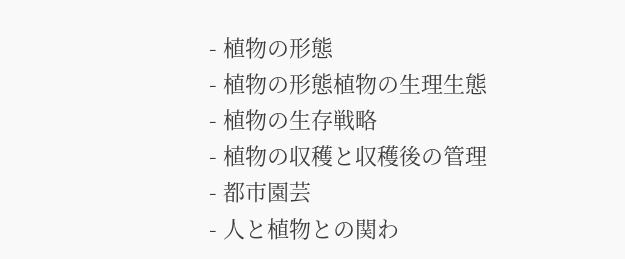- 植物の形態
- 植物の形態植物の生理生態
- 植物の生存戦略
- 植物の収穫と収穫後の管理
- 都市園芸
- 人と植物との関わ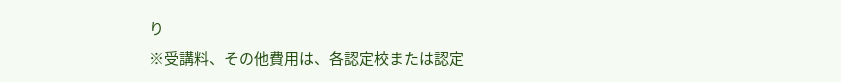り
※受講料、その他費用は、各認定校または認定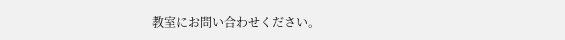教室にお問い合わせください。